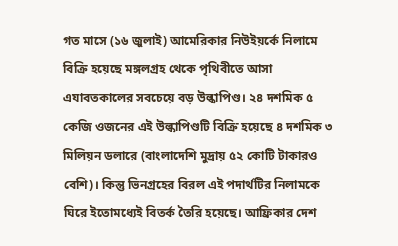গত মাসে (১৬ জুলাই) আমেরিকার নিউইয়র্কে নিলামে বিক্রি হয়েছে মঙ্গলগ্রহ থেকে পৃথিবীতে আসা এযাবতকালের সবচেয়ে বড় উল্কাপিণ্ড। ২৪ দশমিক ৫ কেজি ওজনের এই উল্কাপিণ্ডটি বিক্রি হয়েছে ৪ দশমিক ৩ মিলিয়ন ডলারে (বাংলাদেশি মুদ্রায় ৫২ কোটি টাকারও বেশি)। কিন্তু ভিনগ্রহের বিরল এই পদার্থটির নিলামকে ঘিরে ইতোমধ্যেই বিতর্ক তৈরি হয়েছে। আফ্রিকার দেশ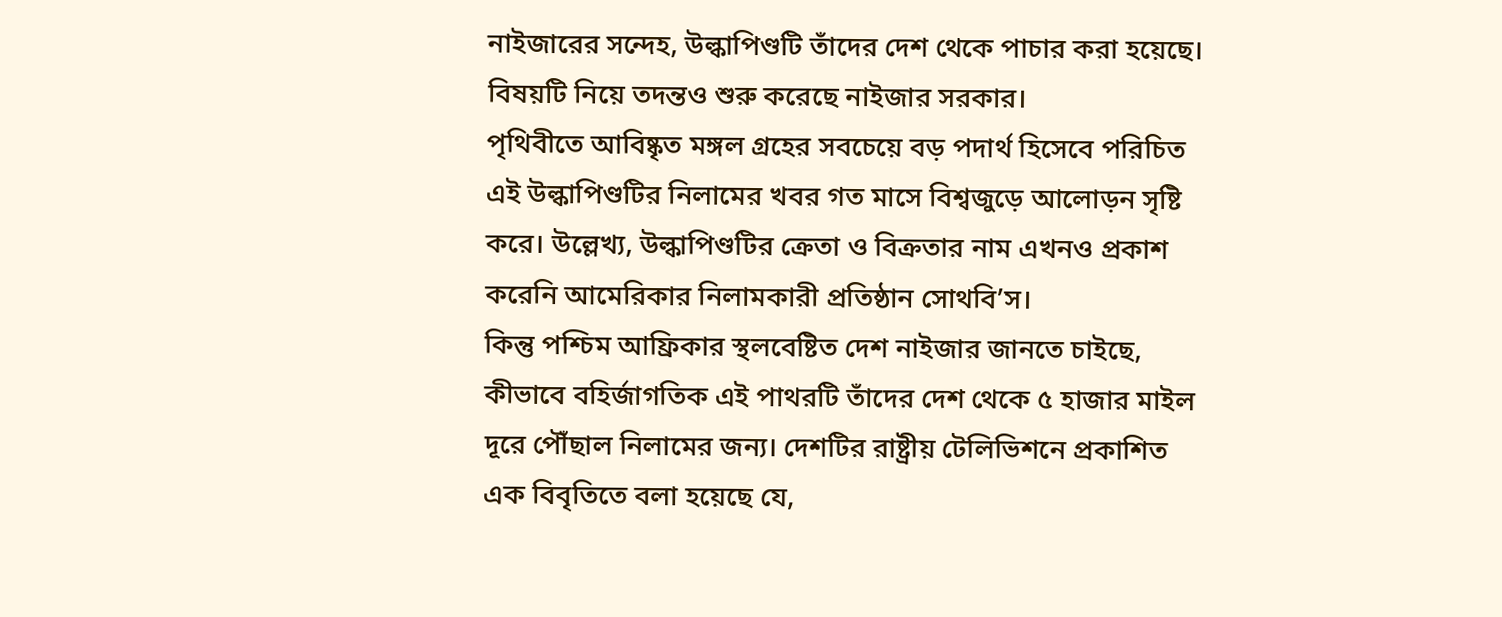নাইজারের সন্দেহ, উল্কাপিণ্ডটি তাঁদের দেশ থেকে পাচার করা হয়েছে। বিষয়টি নিয়ে তদন্তও শুরু করেছে নাইজার সরকার।
পৃথিবীতে আবিষ্কৃত মঙ্গল গ্রহের সবচেয়ে বড় পদার্থ হিসেবে পরিচিত এই উল্কাপিণ্ডটির নিলামের খবর গত মাসে বিশ্বজুড়ে আলোড়ন সৃষ্টি করে। উল্লেখ্য, উল্কাপিণ্ডটির ক্রেতা ও বিক্রতার নাম এখনও প্রকাশ করেনি আমেরিকার নিলামকারী প্রতিষ্ঠান সোথবি’স।
কিন্তু পশ্চিম আফ্রিকার স্থলবেষ্টিত দেশ নাইজার জানতে চাইছে, কীভাবে বহির্জাগতিক এই পাথরটি তাঁদের দেশ থেকে ৫ হাজার মাইল দূরে পৌঁছাল নিলামের জন্য। দেশটির রাষ্ট্রীয় টেলিভিশনে প্রকাশিত এক বিবৃতিতে বলা হয়েছে যে,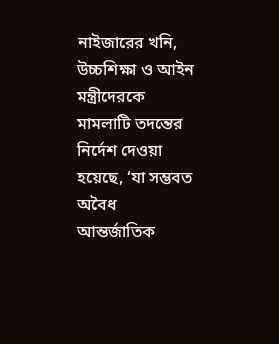নাইজারের খনি, উচ্চশিক্ষা ও আইন মন্ত্রীদেরকে মামলাটি তদন্তের নির্দেশ দেওয়া হয়েছে, ‘যা সম্ভবত অবৈধ আন্তর্জাতিক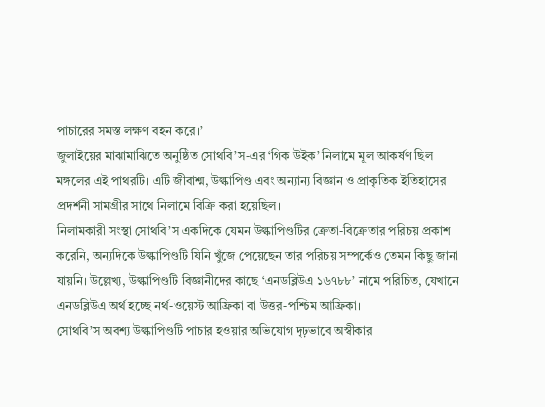পাচারের সমস্ত লক্ষণ বহন করে।’
জুলাইয়ের মাঝামাঝিতে অনুষ্ঠিত সোথবি’স-এর ‘গিক উইক’ নিলামে মূল আকর্ষণ ছিল মঙ্গলের এই পাথরটি। এটি জীবাশ্ম, উল্কাপিণ্ড এবং অন্যান্য বিজ্ঞান ও প্রাকৃতিক ইতিহাসের প্রদর্শনী সামগ্রীর সাথে নিলামে বিক্রি করা হয়েছিল।
নিলামকারী সংস্থা সোথবি’স একদিকে যেমন উল্কাপিণ্ডটির ক্রেতা-বিক্রেতার পরিচয় প্রকাশ করেনি, অন্যদিকে উল্কাপিণ্ডটি যিনি খুঁজে পেয়েছেন তার পরিচয় সম্পর্কেও তেমন কিছু জানা যায়নি। উল্লেখ্য, উল্কাপিণ্ডটি বিজ্ঞানীদের কাছে ‘এনডব্লিউএ ১৬৭৮৮’ নামে পরিচিত, যেখানে এনডব্লিউএ অর্থ হচ্ছে নর্থ-ওয়েস্ট আফ্রিকা বা উত্তর-পশ্চিম আফ্রিকা।
সোথবি’স অবশ্য উল্কাপিণ্ডটি পাচার হওয়ার অভিযোগ দৃঢ়ভাবে অস্বীকার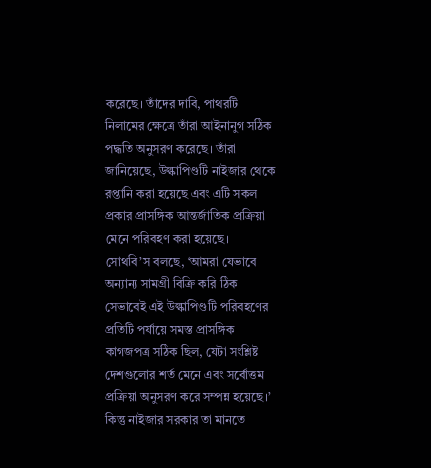করেছে। তাঁদের দাবি, পাথরটি নিলামের ক্ষেত্রে তাঁরা আইনানুগ সঠিক পদ্ধতি অনুসরণ করেছে। তাঁরা জানিয়েছে, উল্কাপিণ্ডটি নাইজার থেকে রপ্তানি করা হয়েছে এবং এটি সকল প্রকার প্রাসঙ্গিক আন্তর্জাতিক প্রক্রিয়া মেনে পরিবহণ করা হয়েছে।
সোথবি’স বলছে, ‘আমরা যেভাবে অন্যান্য সামগ্রী বিক্রি করি ঠিক সেভাবেই এই উল্কাপিণ্ডটি পরিবহণের প্রতিটি পর্যায়ে সমস্ত প্রাসঙ্গিক কাগজপত্র সঠিক ছিল, যেটা সংশ্লিষ্ট দেশগুলোর শর্ত মেনে এবং সর্বোত্তম প্রক্রিয়া অনুসরণ করে সম্পন্ন হয়েছে।’
কিন্তু নাইজার সরকার তা মানতে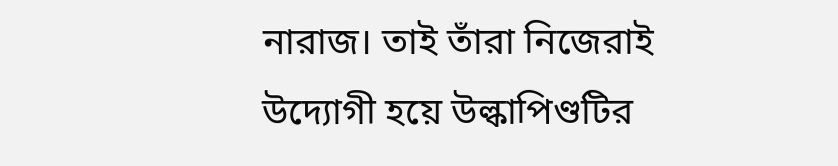নারাজ। তাই তাঁরা নিজেরাই উদ্যোগী হয়ে উল্কাপিণ্ডটির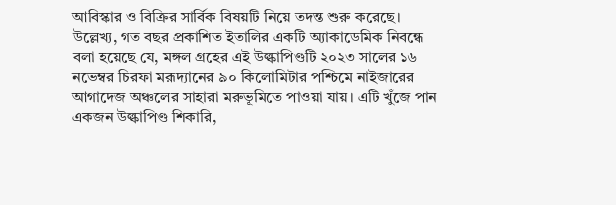আবিস্কার ও বিক্রির সার্বিক বিষয়টি নিয়ে তদন্ত শুরু করেছে।
উল্লেখ্য, গত বছর প্রকাশিত ইতালির একটি অ্যাকাডেমিক নিবন্ধে বলা হয়েছে যে, মঙ্গল গ্রহের এই উল্কাপিণ্ডটি ২০২৩ সালের ১৬ নভেম্বর চিরফা মরূদ্যানের ৯০ কিলোমিটার পশ্চিমে নাইজারের আগাদেজ অঞ্চলের সাহারা মরুভূমিতে পাওয়া যায়। এটি খুঁজে পান একজন উল্কাপিণ্ড শিকারি,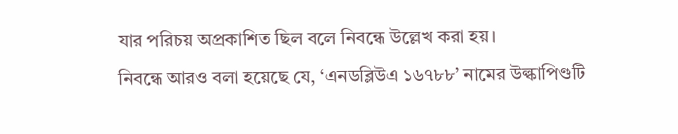যার পরিচয় অপ্রকাশিত ছিল বলে নিবন্ধে উল্লেখ করা হয়।
নিবন্ধে আরও বলা হয়েছে যে, ‘এনডব্লিউএ ১৬৭৮৮’ নামের উল্কাপিণ্ডটি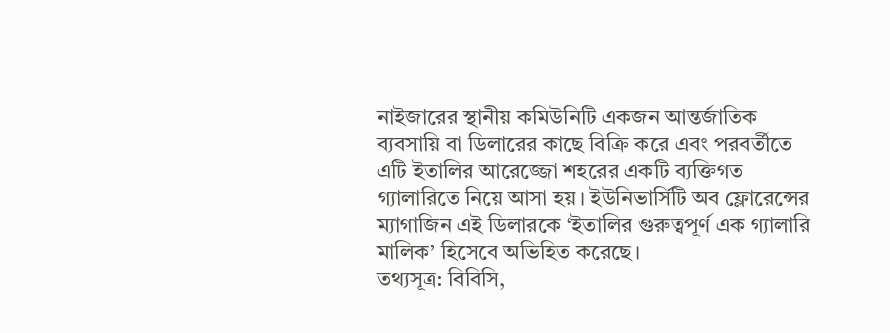নাইজারের স্থানীয় কমিউনিটি একজন আন্তর্জাতিক ব্যবসায়ি বা ডিলারের কাছে বিক্রি করে এবং পরবর্তীতে এটি ইতালির আরেজ্জো শহরের একটি ব্যক্তিগত গ্যালারিতে নিয়ে আসা হয়। ইউনিভার্সিটি অব ফ্লোরেন্সের ম্যাগাজিন এই ডিলারকে ‘ইতালির গুরুত্বপূর্ণ এক গ্যালারি মালিক’ হিসেবে অভিহিত করেছে।
তথ্যসূত্র: বিবিসি,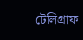টেলিগ্রাফ